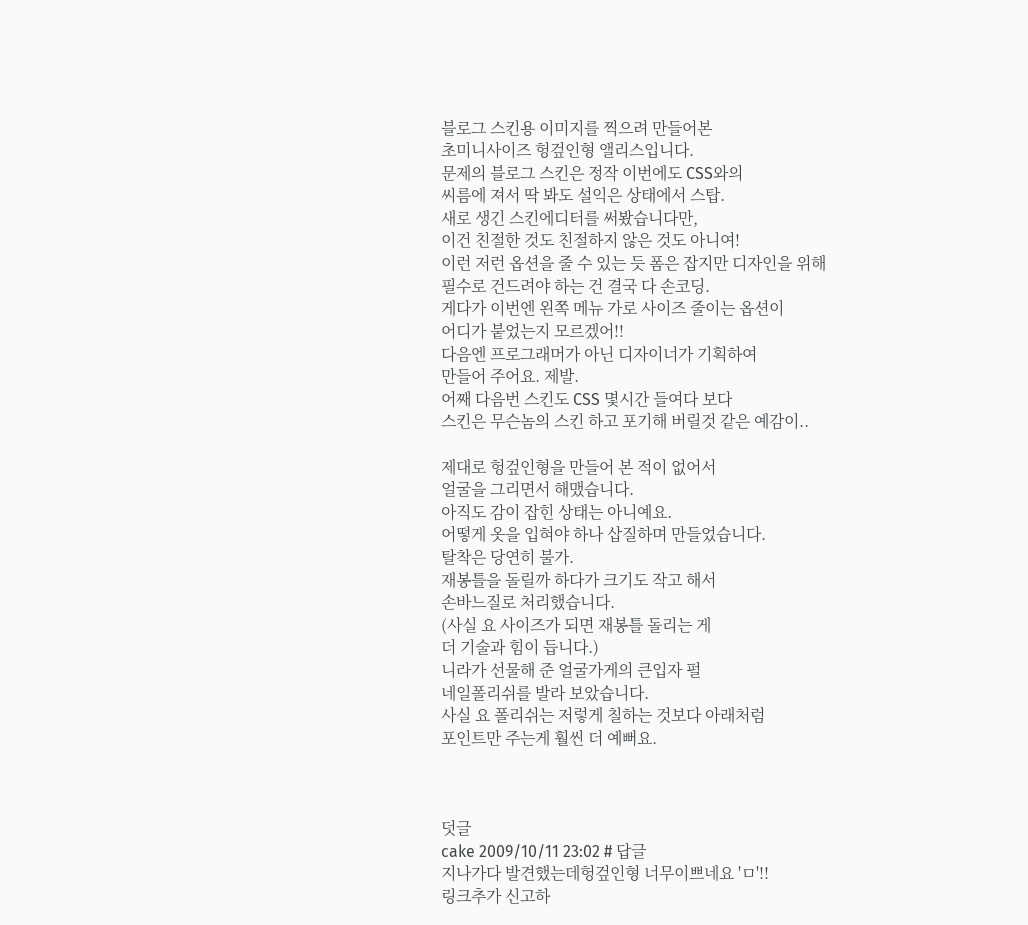블로그 스킨용 이미지를 찍으려 만들어본
초미니사이즈 헝겊인형 앨리스입니다.
문제의 블로그 스킨은 정작 이번에도 CSS와의
씨름에 져서 딱 봐도 설익은 상태에서 스탑.
새로 생긴 스킨에디터를 써봤습니다만,
이건 친절한 것도 친절하지 않은 것도 아니여!
이런 저런 옵션을 줄 수 있는 듯 폼은 잡지만 디자인을 위해
필수로 건드려야 하는 건 결국 다 손코딩.
게다가 이번엔 왼쪽 메뉴 가로 사이즈 줄이는 옵션이
어디가 붙었는지 모르겠어!!
다음엔 프로그래머가 아닌 디자이너가 기획하여
만들어 주어요. 제발.
어째 다음번 스킨도 CSS 몇시간 들여다 보다
스킨은 무슨놈의 스킨 하고 포기해 버릴것 같은 예감이..

제대로 헝겊인형을 만들어 본 적이 없어서
얼굴을 그리면서 해맸습니다.
아직도 감이 잡힌 상태는 아니예요.
어떻게 옷을 입혀야 하나 삽질하며 만들었습니다.
탈착은 당연히 불가.
재봉틀을 돌릴까 하다가 크기도 작고 해서
손바느질로 처리했습니다.
(사실 요 사이즈가 되면 재봉틀 돌리는 게
더 기술과 힘이 듭니다.)
니라가 선물해 준 얼굴가게의 큰입자 펄
네일폴리쉬를 발라 보았습니다.
사실 요 폴리쉬는 저렇게 칠하는 것보다 아래처럼
포인트만 주는게 훨씬 더 예뻐요.



덧글
cake 2009/10/11 23:02 # 답글
지나가다 발견했는데헝겊인형 너무이쁘네요 'ㅁ'!!
링크추가 신고하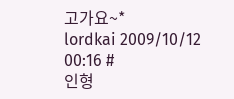고가요~*
lordkai 2009/10/12 00:16 #
인형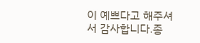이 예쁘다고 해주셔서 감사합니다.종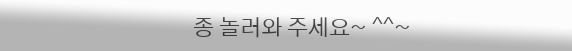종 놀러와 주세요~ ^^~